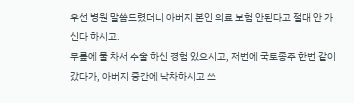우선 병원 말씀드렸더니 아버지 본인 의료 보험 안된다고 절대 안 가신다 하시고.
무릎에 물 차서 수술 하신 경험 있으시고, 저번에 국토종주 한번 같이 갔다가, 아버지 중간에 낙차하시고 쓰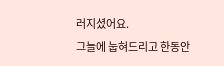러지셨어요.
그늘에 눕혀드리고 한동안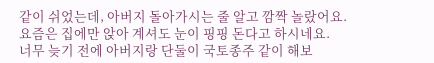같이 쉬었는데, 아버지 돌아가시는 줄 알고 깜짝 놀랐어요.
요즘은 집에만 앉아 계셔도 눈이 핑핑 돈다고 하시네요.
너무 늦기 전에 아버지랑 단둘이 국토종주 같이 해보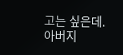고는 싶은데.
아버지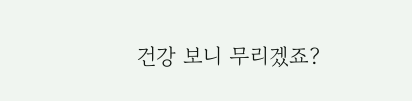건강 보니 무리겠죠?